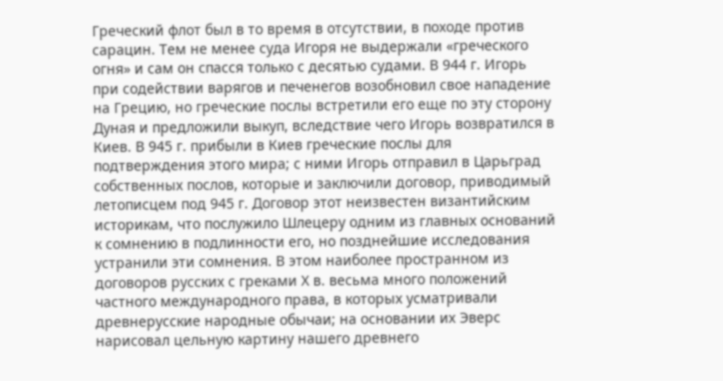Греческий флот был в то время в отсутствии, в походе против сарацин. Тем не менее суда Игоря не выдержали «греческого огня» и сам он спасся только с десятью судами. В 944 г. Игорь при содействии варягов и печенегов возобновил свое нападение на Грецию, но греческие послы встретили его еще по эту сторону Дуная и предложили выкуп, вследствие чего Игорь возвратился в Киев. В 945 г. прибыли в Киев греческие послы для подтверждения этого мира; с ними Игорь отправил в Царьград собственных послов, которые и заключили договор, приводимый летописцем под 945 г. Договор этот неизвестен византийским историкам, что послужило Шлецеру одним из главных оснований к сомнению в подлинности его, но позднейшие исследования устранили эти сомнения. В этом наиболее пространном из договоров русских с греками Х в. весьма много положений частного международного права, в которых усматривали древнерусские народные обычаи; на основании их Эверс нарисовал цельную картину нашего древнего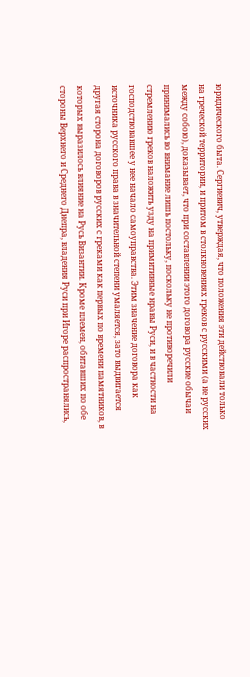юридического быта. Сергиевич, утверждая, что положения эти действовали только на греческой территории, и притом в столкновениях греков с русскими (а не русских между собою), доказывает, что при составлении этого договора русские обычаи принимались во внимание лишь постольку, поскольку не противоречили стремлению греков наложить узду на примитивные нравы Руси, и в частности на господствовавшее у нее начало самоуправства. Этим значение договора как источника русского права в значительной степени умаляется, зато выдвигается другая сторона договоров русских с греками как первых по времени памятников, в которых выразилось влияние на Русь Византии. Кроме племен, обитавших по обе стороны Верхнего и Среднего Днепра, владения Руси при Игоре распространялись,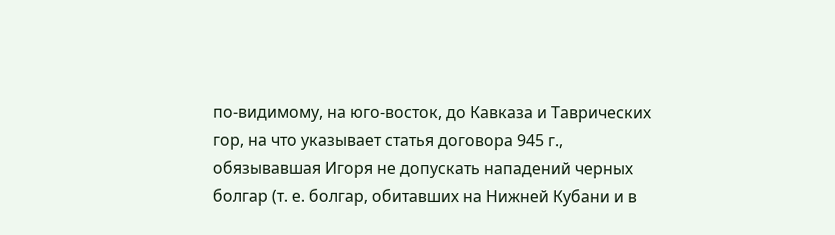по-видимому, на юго-восток, до Кавказа и Таврических гор, на что указывает статья договора 945 г., обязывавшая Игоря не допускать нападений черных болгар (т. е. болгар, обитавших на Нижней Кубани и в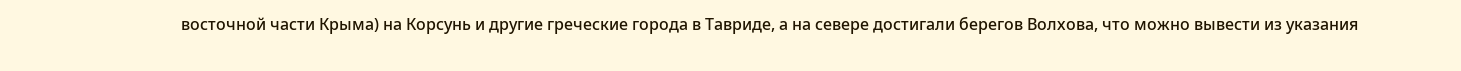восточной части Крыма) на Корсунь и другие греческие города в Тавриде, а на севере достигали берегов Волхова, что можно вывести из указания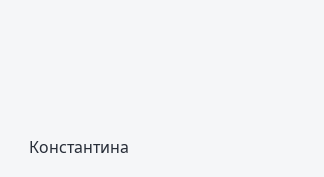Константина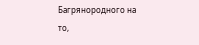Багрянородного на то,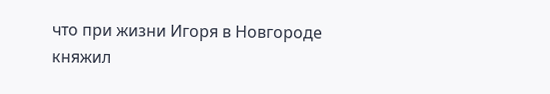что при жизни Игоря в Новгороде княжил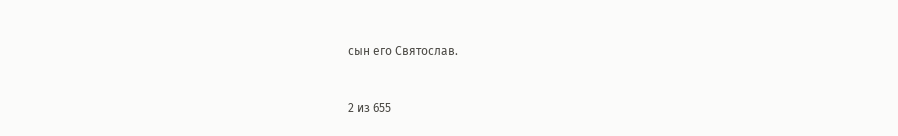сын его Святослав.


2 из 655